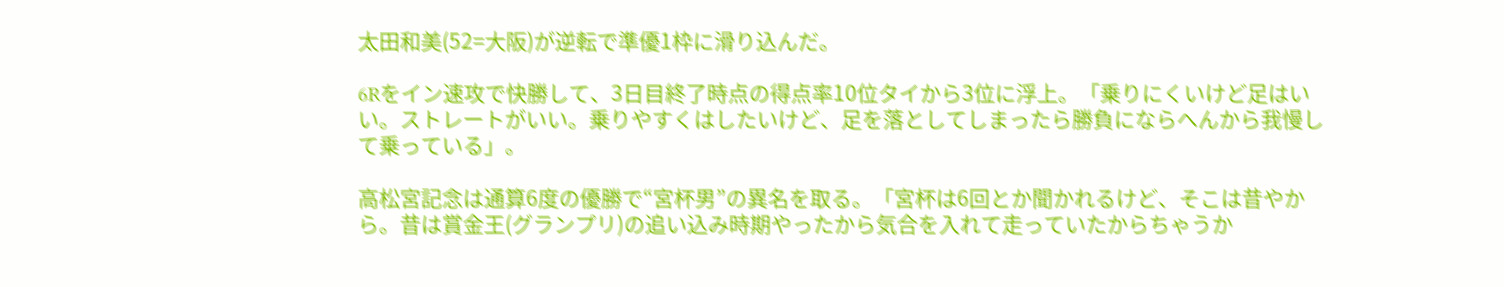太田和美(52=大阪)が逆転で準優1枠に滑り込んだ。

6Rをイン速攻で快勝して、3日目終了時点の得点率10位タイから3位に浮上。「乗りにくいけど足はいい。ストレートがいい。乗りやすくはしたいけど、足を落としてしまったら勝負にならへんから我慢して乗っている」。

高松宮記念は通算6度の優勝で“宮杯男”の異名を取る。「宮杯は6回とか聞かれるけど、そこは昔やから。昔は賞金王(グランプリ)の追い込み時期やったから気合を入れて走っていたからちゃうか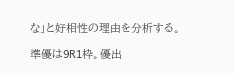な」と好相性の理由を分析する。

準優は9R1枠。優出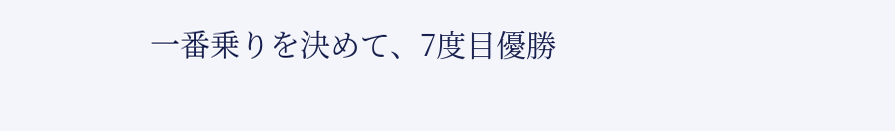一番乗りを決めて、7度目優勝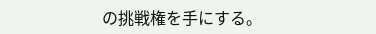の挑戦権を手にする。